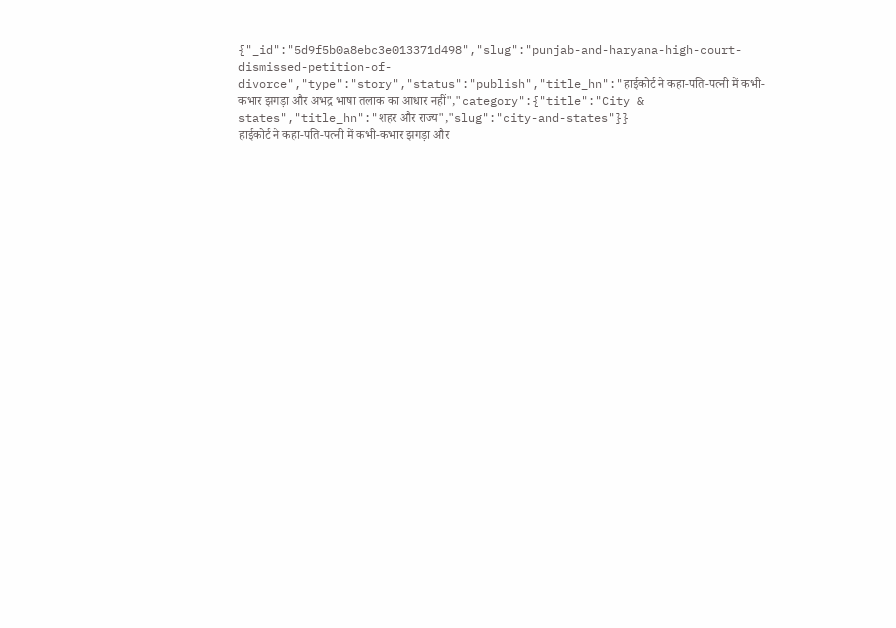{"_id":"5d9f5b0a8ebc3e013371d498","slug":"punjab-and-haryana-high-court-dismissed-petition-of-divorce","type":"story","status":"publish","title_hn":"हाईकोर्ट ने कहा-पति-पत्नी में कभी-कभार झगड़ा और अभद्र भाषा तलाक का आधार नहीं","category":{"title":"City & states","title_hn":"शहर और राज्य","slug":"city-and-states"}}
हाईकोर्ट ने कहा-पति-पत्नी में कभी-कभार झगड़ा और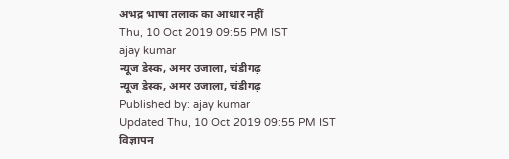अभद्र भाषा तलाक का आधार नहीं
Thu, 10 Oct 2019 09:55 PM IST
ajay kumar
न्यूज डेस्क, अमर उजाला, चंडीगढ़
न्यूज डेस्क, अमर उजाला, चंडीगढ़
Published by: ajay kumar
Updated Thu, 10 Oct 2019 09:55 PM IST
विज्ञापन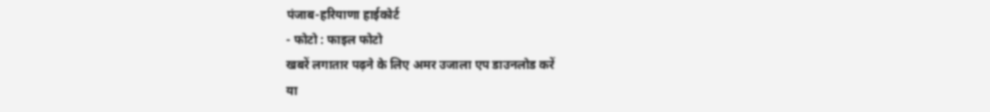पंजाब-हरियाणा हाईकोर्ट
- फोटो : फाइल फोटो
खबरें लगातार पढ़ने के लिए अमर उजाला एप डाउनलोड करें
या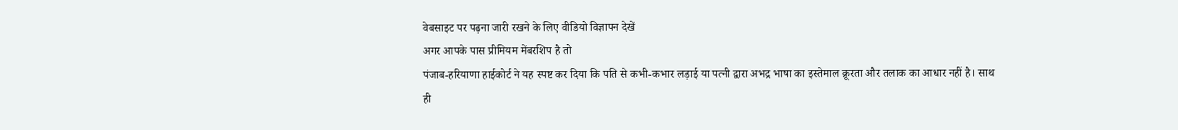वेबसाइट पर पढ़ना जारी रखने के लिए वीडियो विज्ञापन देखें
अगर आपके पास प्रीमियम मेंबरशिप है तो
पंजाब-हरियाणा हाईकोर्ट ने यह स्पष्ट कर दिया कि पति से कभी-कभार लड़ाई या पत्नी द्वारा अभद्र भाषा का इस्तेमाल क्रूरता और तलाक का आधार नहीं है। साथ ही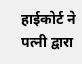हाईकोर्ट ने पत्नी द्वारा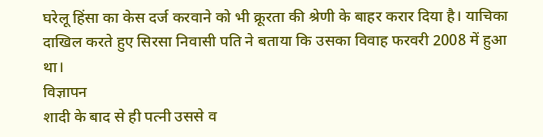घरेलू हिंसा का केस दर्ज करवाने को भी क्रूरता की श्रेणी के बाहर करार दिया है। याचिका दाखिल करते हुए सिरसा निवासी पति ने बताया कि उसका विवाह फरवरी 2008 में हुआ था।
विज्ञापन
शादी के बाद से ही पत्नी उससे व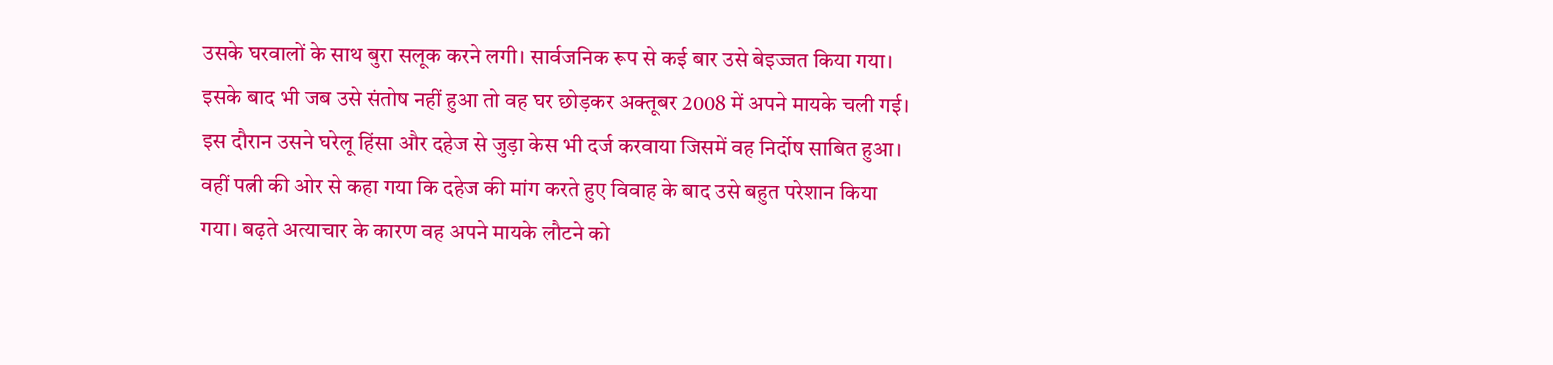उसके घरवालों के साथ बुरा सलूक करने लगी। सार्वजनिक रूप से कई बार उसे बेइज्जत किया गया। इसके बाद भी जब उसे संतोष नहीं हुआ तो वह घर छोड़कर अक्तूबर 2008 में अपने मायके चली गई। इस दौरान उसने घरेलू हिंसा और दहेज से जुड़ा केस भी दर्ज करवाया जिसमें वह निर्दोष साबित हुआ। वहीं पत्नी की ओर से कहा गया कि दहेज की मांग करते हुए विवाह के बाद उसे बहुत परेशान किया गया। बढ़ते अत्याचार के कारण वह अपने मायके लौटने को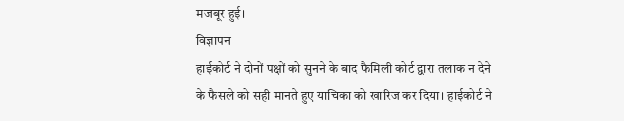मजबूर हुई।
विज्ञापन
हाईकोर्ट ने दोनों पक्षों को सुनने के बाद फैमिली कोर्ट द्वारा तलाक न देने के फैसले को सही मानते हुए याचिका को खारिज कर दिया। हाईकोर्ट ने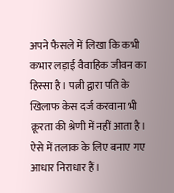अपने फैसले में लिखा कि कभी कभार लड़ाई वैवाहिक जीवन का हिस्सा है। पत्नी द्वारा पति के खिलाफ केस दर्ज करवाना भी क्रूरता की श्रेणी में नहीं आता है। ऐसे में तलाक के लिए बनाए गए आधार निराधार हैं।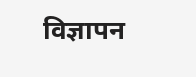विज्ञापन